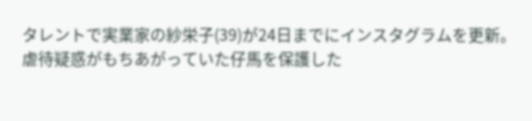タレントで実業家の紗栄子(39)が24日までにインスタグラムを更新。虐待疑惑がもちあがっていた仔馬を保護した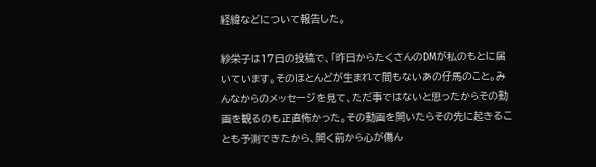経緯などについて報告した。

紗栄子は17日の投稿で、「昨日からたくさんのDMが私のもとに届いています。そのほとんどが生まれて間もないあの仔馬のこと。みんなからのメッセージを見て、ただ事ではないと思ったからその動画を観るのも正直怖かった。その動画を開いたらその先に起きることも予測できたから、開く前から心が傷ん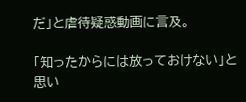だ」と虐待疑惑動画に言及。

「知ったからには放っておけない」と思い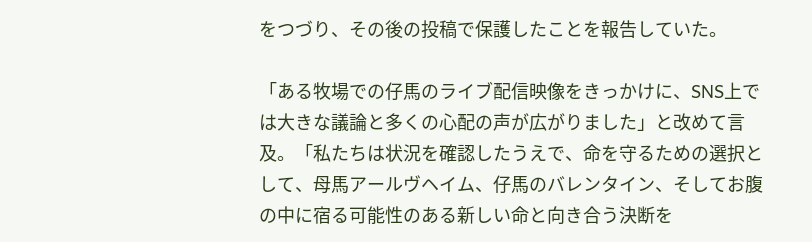をつづり、その後の投稿で保護したことを報告していた。

「ある牧場での仔馬のライブ配信映像をきっかけに、SNS上では大きな議論と多くの心配の声が広がりました」と改めて言及。「私たちは状況を確認したうえで、命を守るための選択として、母馬アールヴヘイム、仔馬のバレンタイン、そしてお腹の中に宿る可能性のある新しい命と向き合う決断を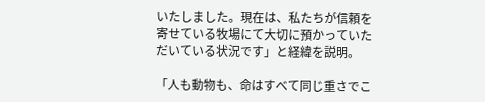いたしました。現在は、私たちが信頼を寄せている牧場にて大切に預かっていただいている状況です」と経緯を説明。

「人も動物も、命はすべて同じ重さでこ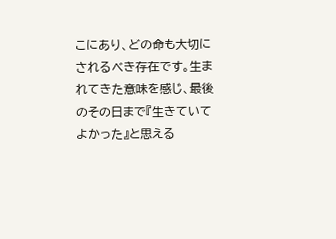こにあり、どの命も大切にされるべき存在です。生まれてきた意味を感じ、最後のその日まで『生きていてよかった』と思える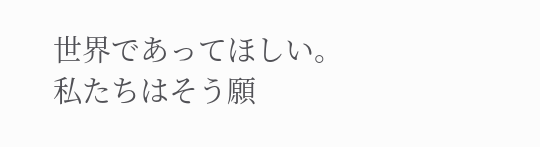世界であってほしい。私たちはそう願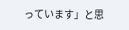っています」と思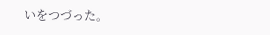いをつづった。